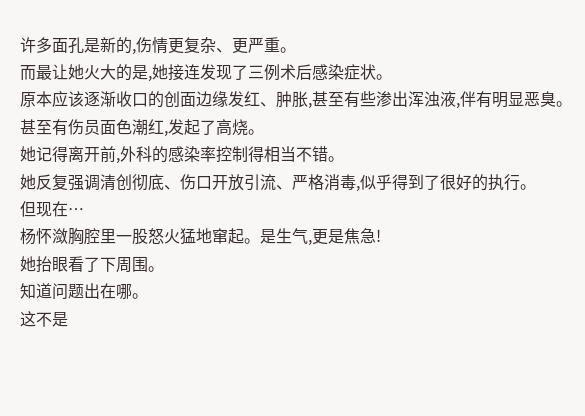许多面孔是新的,伤情更复杂、更严重。
而最让她火大的是,她接连发现了三例术后感染症状。
原本应该逐渐收口的创面边缘发红、肿胀,甚至有些渗出浑浊液,伴有明显恶臭。
甚至有伤员面色潮红,发起了高烧。
她记得离开前,外科的感染率控制得相当不错。
她反复强调清创彻底、伤口开放引流、严格消毒,似乎得到了很好的执行。
但现在…
杨怀潋胸腔里一股怒火猛地窜起。是生气,更是焦急!
她抬眼看了下周围。
知道问题出在哪。
这不是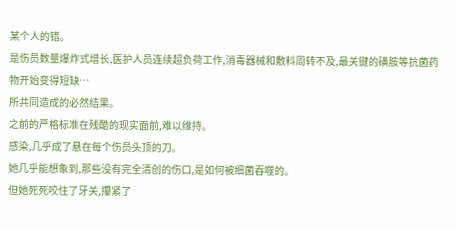某个人的错。
是伤员数量爆炸式增长,医护人员连续超负荷工作,消毒器械和敷料周转不及,最关键的磺胺等抗菌药物开始变得短缺…
所共同造成的必然结果。
之前的严格标准在残酷的现实面前,难以维持。
感染,几乎成了悬在每个伤员头顶的刀。
她几乎能想象到,那些没有完全清创的伤口,是如何被细菌吞噬的。
但她死死咬住了牙关,攥紧了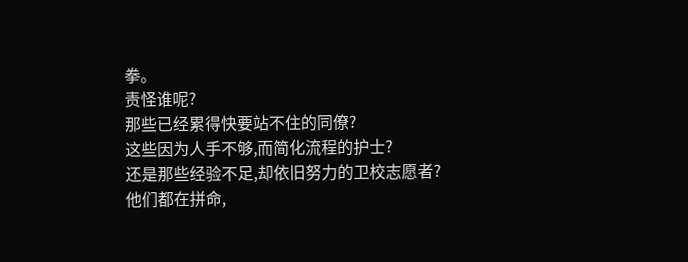拳。
责怪谁呢?
那些已经累得快要站不住的同僚?
这些因为人手不够,而简化流程的护士?
还是那些经验不足,却依旧努力的卫校志愿者?
他们都在拼命,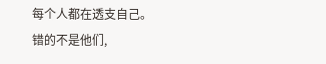每个人都在透支自己。
错的不是他们,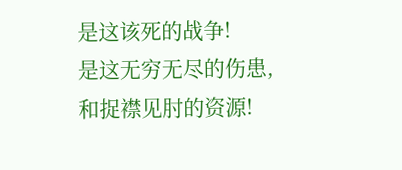是这该死的战争!
是这无穷无尽的伤患,和捉襟见肘的资源!